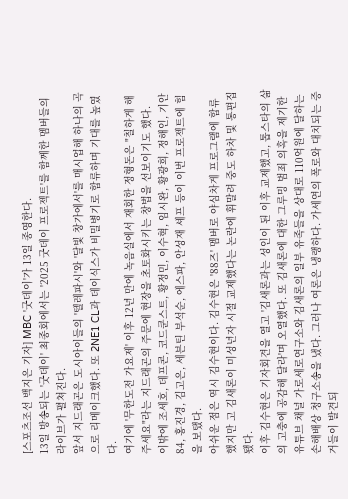[스포츠조선 백지은 기자] MBC '굿데이'가 13일 종영한다.
13일 방송되는 '굿데이' 최종회에서는 '2025 굿데이 프로젝트'를 함께한 멤버들의 라이브가 펼쳐진다.
앞서 지드래곤은 도시아이들의 '텔레파시'와 '달빛 창가에서'를 매시업해 하나의 곡으로 리메이크했다. 또 2NE1 CL과 데이식스가 비밀병기로 합류하며 기대를 높였다.
여기에 '무한도전 가요제' 이후 12년 만에 녹음실에서 재회한 정형돈은 "칠하게 해주세요"라는 지드래곤의 주문에 현장을 초토화시키는 창법을 선보이기도 했다.
이밖에 조세호, 데프콘, 코드쿤스트, 황정민, 이수혁, 임시완, 황광희, 정해인, 기안84, 홍진경, 김고은, 세븐틴 부석순, 에스파, 안성재 셰프 등이 이번 프로젝트에 힘을 보탰다.
아쉬운 점은 역시 김수현이다. 김수현은 '88즈' 멤버로 야심차게 프로그램에 합류했지만 고 김새론이 미성년자 시절 교제했다는 논란에 휘말려 중도 하차 및 통편집 됐다.
이후 김수현은 기자회견을 열고 '김새론과는 성인이 된 이후 교제했고, 톱스타의 삶의 고충에 공감해 달라'며 오열했다. 또 김새론에 대한 그루밍 범죄 의혹을 제기한 유튜브 채널 가로세로연구소와 김새론의 일부 유족들을 상대로 110억원에 달하는 손해배상 청구소송을 냈다. 그러나 여론은 냉랭하다. 가세연의 폭로와 대치되는 증거들이 발견되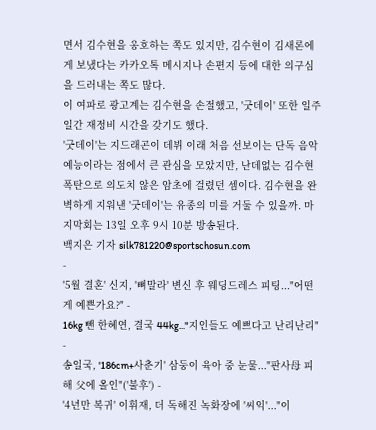면서 김수현을 옹호하는 쪽도 있지만, 김수현이 김새론에게 보냈다는 카카오톡 메시지나 손편지 등에 대한 의구심을 드러내는 쪽도 많다.
이 여파로 광고계는 김수현을 손절했고, '굿데이' 또한 일주일간 재정비 시간을 갖기도 했다.
'굿데이'는 지드래곤이 데뷔 이래 처음 선보이는 단독 음악 예능이라는 점에서 큰 관심을 모았지만, 난데없는 김수현 폭탄으로 의도치 않은 암초에 걸렸던 셈이다. 김수현을 완벽하게 지워낸 '굿데이'는 유종의 미를 거둘 수 있을까. 마지막회는 13일 오후 9시 10분 방송된다.
백지은 기자 silk781220@sportschosun.com
-
'5월 결혼' 신지, '뼈말라' 변신 후 웨딩드레스 피팅..."어떤게 예쁜가요?" -
16kg 뺀 한혜연, 결국 44kg..."지인들도 예쁘다고 난리난리" -
송일국, '186cm+사춘기' 삼둥이 육아 중 눈물..."판사母 피해 父에 올인"('불후') -
'4년만 복귀' 이휘재, 더 독해진 녹화장에 '씨익'..."이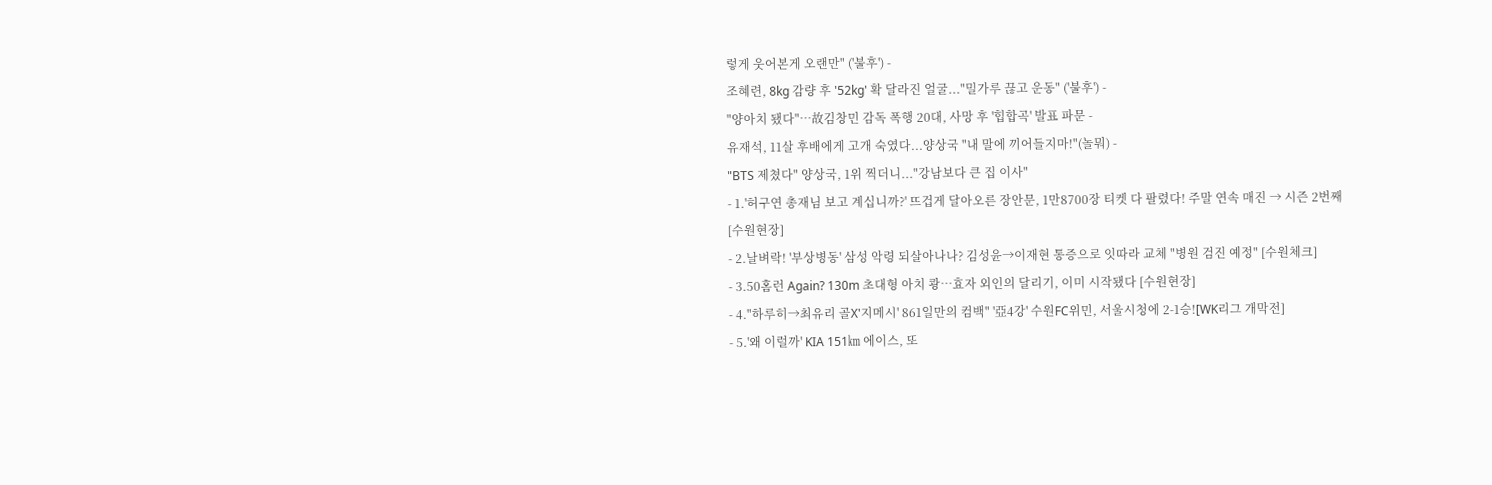렇게 웃어본게 오랜만" ('불후') -
조혜련, 8kg 감량 후 '52kg' 확 달라진 얼굴..."밀가루 끊고 운동" ('불후') -
"양아치 됐다"…故김창민 감독 폭행 20대, 사망 후 '힙합곡' 발표 파문 -
유재석, 11살 후배에게 고개 숙였다...양상국 "내 말에 끼어들지마!"(놀뭐) -
"BTS 제쳤다" 양상국, 1위 찍더니..."강남보다 큰 집 이사"
- 1.'허구연 총재님 보고 계십니까?' 뜨겁게 달아오른 장안문, 1만8700장 티켓 다 팔렸다! 주말 연속 매진 → 시즌 2번째 [수원현장]
- 2.날벼락! '부상병동' 삼성 악령 되살아나나? 김성윤→이재현 통증으로 잇따라 교체 "병원 검진 예정" [수원체크]
- 3.50홈런 Again? 130m 초대형 아치 쾅…효자 외인의 달리기, 이미 시작됐다 [수원현장]
- 4."하루히→최유리 골X'지메시' 861일만의 컴백" '亞4강' 수원FC위민, 서울시청에 2-1승![WK리그 개막전]
- 5.'왜 이럴까' KIA 151㎞ 에이스, 또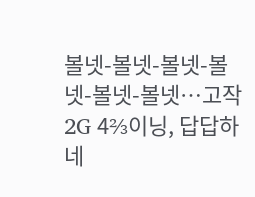볼넷-볼넷-볼넷-볼넷-볼넷-볼넷…고작 2G 4⅔이닝, 답답하네